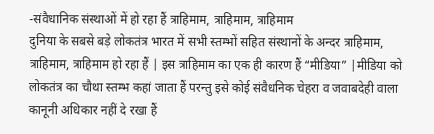-संवैधानिक संस्थाओं में हो रहा हैं त्राहिमाम, त्राहिमाम, त्राहिमाम
दुनिया के सबसे बड़े लोकतंत्र भारत में सभी स्तम्भों सहित संस्थानों के अन्दर त्राहिमाम, त्राहिमाम, त्राहिमाम हो रहा हैं | इस त्राहिमाम का एक ही कारण हैं “मीडिया” |मीडिया को लोकतंत्र का चौथा स्तम्भ कहां जाता हैं परन्तु इसे कोई संवैधनिक चेहरा व जवाबदेही वाला कानूनी अधिकार नहीं दे रखा हैं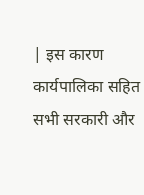| इस कारण कार्यपालिका सहित सभी सरकारी और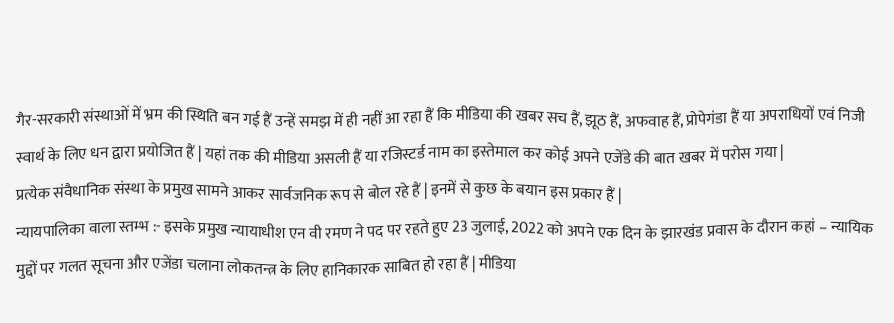गैर-सरकारी संस्थाओं में भ्रम की स्थिति बन गई हैं उन्हें समझ में ही नहीं आ रहा हैं कि मीडिया की खबर सच हैं, झूठ हैं, अफवाह हैं, प्रोपेगंडा हैं या अपराधियों एवं निजी स्वार्थ के लिए धन द्वारा प्रयोजित हैं | यहां तक की मीडिया असली हैं या रजिस्टर्ड नाम का इस्तेमाल कर कोई अपने एजेंडे की बात खबर में परोस गया |
प्रत्येक संवैधानिक संस्था के प्रमुख सामने आकर सार्वजनिक रूप से बोल रहे हैं | इनमें से कुछ के बयान इस प्रकार हैं |
न्यायपालिका वाला स्तम्भ :- इसके प्रमुख न्यायाधीश एन वी रमण ने पद पर रहते हुए 23 जुलाई, 2022 को अपने एक दिन के झारखंड प्रवास के दौरान कहां – न्यायिक मुद्दों पर गलत सूचना और एजेंडा चलाना लोकतन्त्र के लिए हानिकारक साबित हो रहा हैं | मीडिया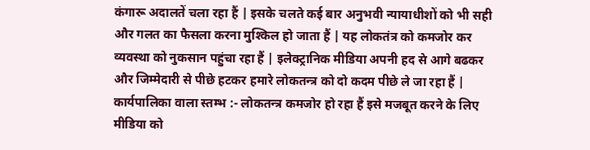कंगारू अदालतें चला रहा हैं | इसके चलते कई बार अनुभवी न्यायाधीशों को भी सही और गलत का फैसला करना मुश्किल हो जाता हैं | यह लोकतंत्र को कमजोर कर व्यवस्था को नुकसान पहुंचा रहा हैं | इलेक्ट्रानिक मीडिया अपनी हद से आगे बढकर और जिम्मेदारी से पीछे हटकर हमारे लोकतन्त्र को दो कदम पीछे ले जा रहा हैं |
कार्यपालिका वाला स्तम्भ :- लोकतन्त्र कमजोर हो रहा हैं इसे मजबूत करने के लिए मीडिया को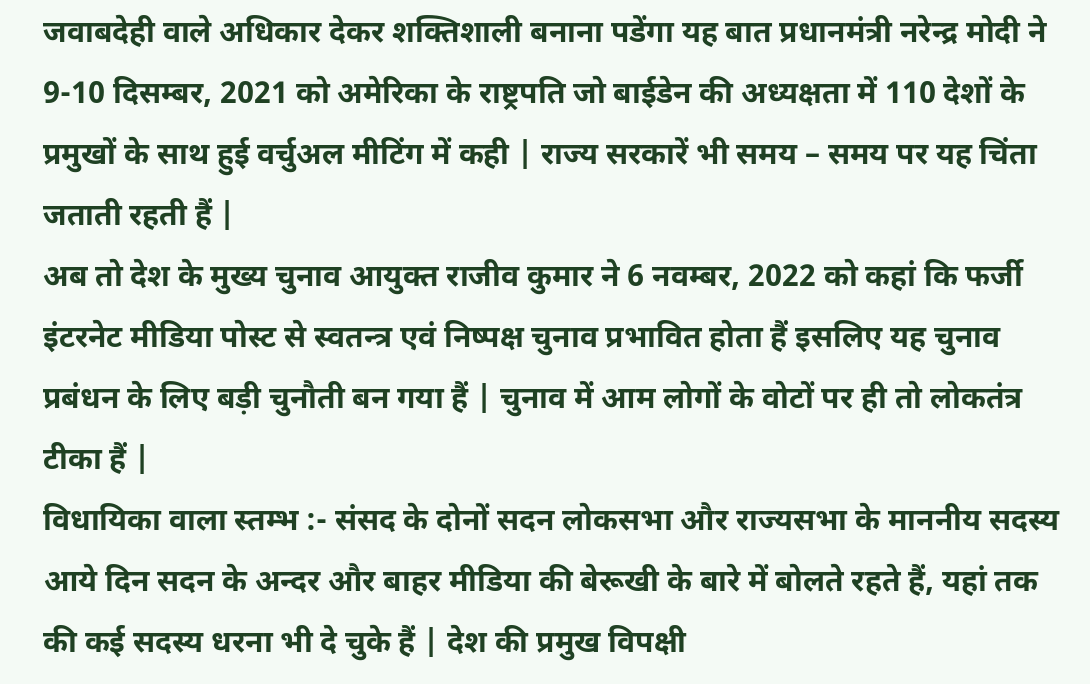जवाबदेही वाले अधिकार देकर शक्तिशाली बनाना पडेंगा यह बात प्रधानमंत्री नरेन्द्र मोदी ने 9-10 दिसम्बर, 2021 को अमेरिका के राष्ट्रपति जो बाईडेन की अध्यक्षता में 110 देशों के प्रमुखों के साथ हुई वर्चुअल मीटिंग में कही | राज्य सरकारें भी समय – समय पर यह चिंता जताती रहती हैं |
अब तो देश के मुख्य चुनाव आयुक्त राजीव कुमार ने 6 नवम्बर, 2022 को कहां कि फर्जी इंटरनेट मीडिया पोस्ट से स्वतन्त्र एवं निष्पक्ष चुनाव प्रभावित होता हैं इसलिए यह चुनाव प्रबंधन के लिए बड़ी चुनौती बन गया हैं | चुनाव में आम लोगों के वोटों पर ही तो लोकतंत्र टीका हैं |
विधायिका वाला स्तम्भ :- संसद के दोनों सदन लोकसभा और राज्यसभा के माननीय सदस्य आये दिन सदन के अन्दर और बाहर मीडिया की बेरूखी के बारे में बोलते रहते हैं, यहां तक की कई सदस्य धरना भी दे चुके हैं | देश की प्रमुख विपक्षी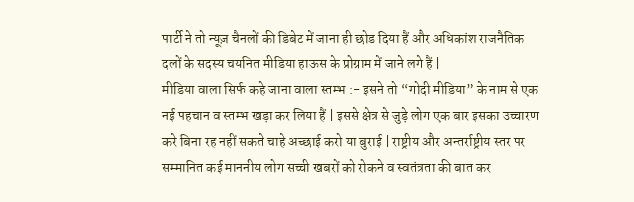पार्टी ने तो न्यूज़ चैनलों की डिबेट में जाना ही छोड दिया हैं और अधिकांश राजनैतिक दलों के सदस्य चयनित मीडिया हाऊस के प्रोग्राम में जाने लगे हैं |
मीडिया वाला सिर्फ कहे जाना वाला स्तम्भ :- इसने तो “गोदी मीडिया” के नाम से एक नई पहचान व स्तम्भ खड़ा कर लिया हैं | इससे क्षेत्र से जुड़े लोग एक बार इसका उच्चारण करे बिना रह नहीं सकते चाहे अच्छाई करो या बुराई | राष्ट्रीय और अन्तर्राष्ट्रीय स्तर पर सम्मानित कई माननीय लोग सच्ची खबरों को रोकने व स्वतंत्रता की बात कर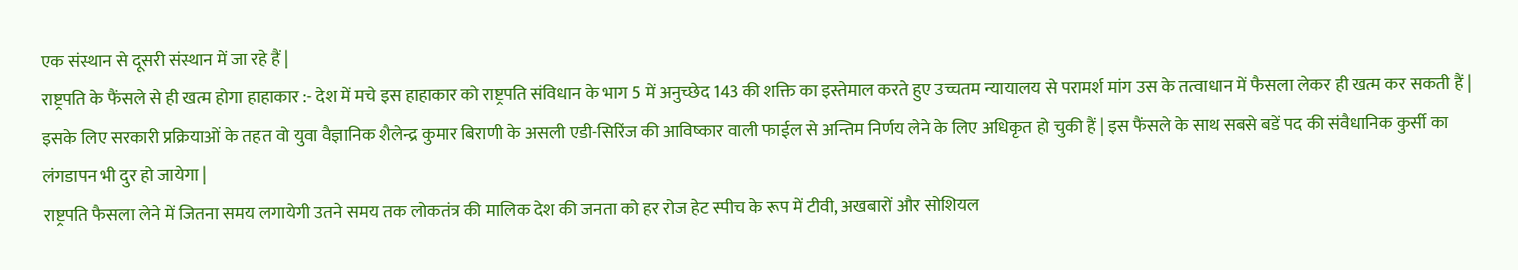एक संस्थान से दूसरी संस्थान में जा रहे हैं |
राष्ट्रपति के फैंसले से ही खत्म होगा हाहाकार :- देश में मचे इस हाहाकार को राष्ट्रपति संविधान के भाग 5 में अनुच्छेद 143 की शक्ति का इस्तेमाल करते हुए उच्चतम न्यायालय से परामर्श मांग उस के तत्वाधान में फैसला लेकर ही खत्म कर सकती हैं | इसके लिए सरकारी प्रक्रियाओं के तहत वो युवा वैज्ञानिक शैलेन्द्र कुमार बिराणी के असली एडी-सिरिंज की आविष्कार वाली फाईल से अन्तिम निर्णय लेने के लिए अधिकृत हो चुकी हैं | इस फैंसले के साथ सबसे बडें पद की संवैधानिक कुर्सी का लंगडापन भी दुर हो जायेगा |
राष्ट्रपति फैसला लेने में जितना समय लगायेगी उतने समय तक लोकतंत्र की मालिक देश की जनता को हर रोज हेट स्पीच के रूप में टीवी, अखबारों और सोशियल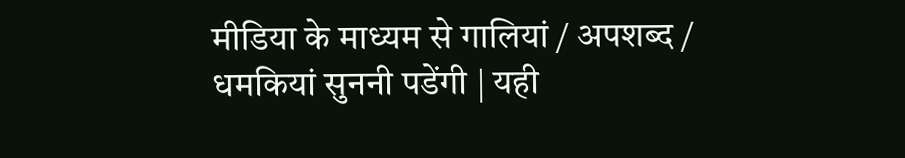मीडिया के माध्यम से गालियां / अपशब्द / धमकियां सुननी पडेंगी | यही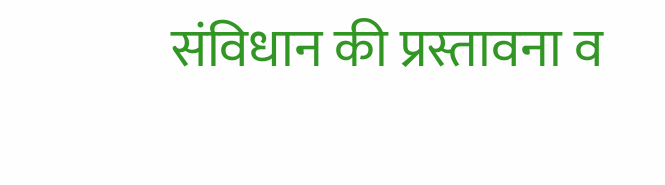संविधान की प्रस्तावना व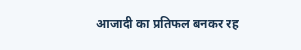आजादी का प्रतिफल बनकर रह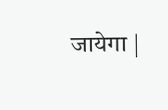जायेगा |